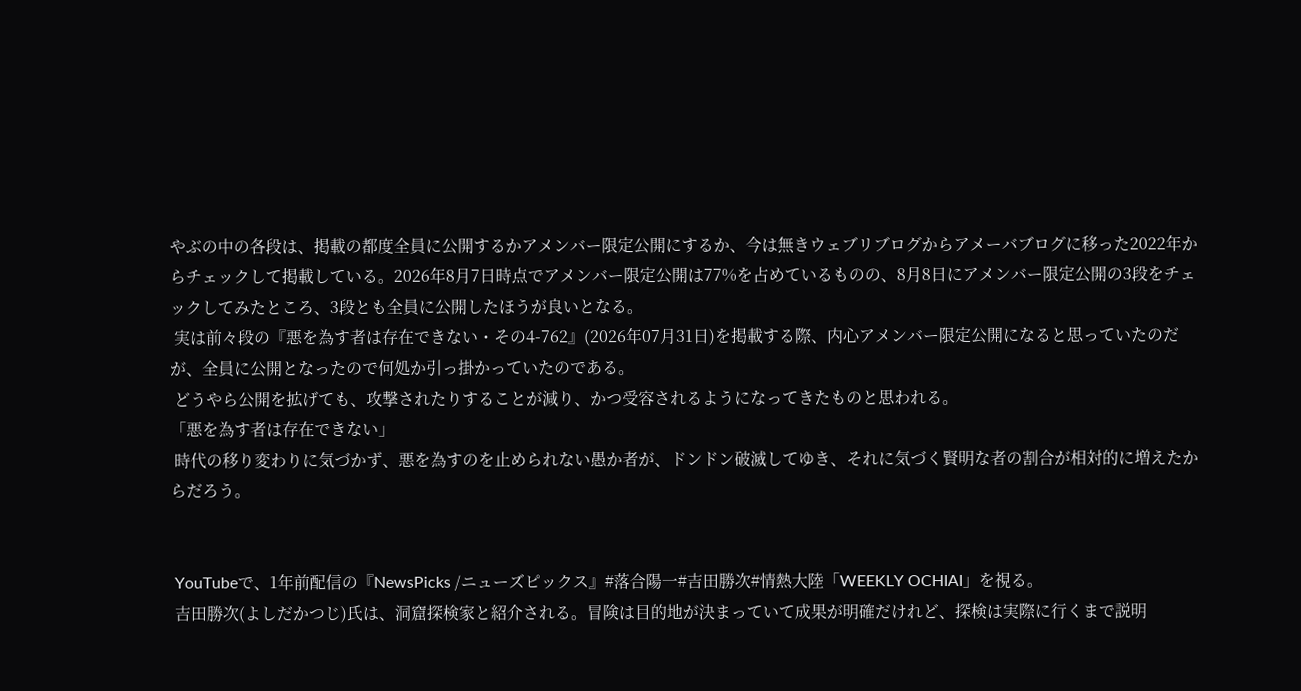やぶの中の各段は、掲載の都度全員に公開するかアメンバー限定公開にするか、今は無きウェブリブログからアメーバブログに移った2022年からチェックして掲載している。2026年8月7日時点でアメンバー限定公開は77%を占めているものの、8月8日にアメンバー限定公開の3段をチェックしてみたところ、3段とも全員に公開したほうが良いとなる。
 実は前々段の『悪を為す者は存在できない・その4-762』(2026年07月31日)を掲載する際、内心アメンバー限定公開になると思っていたのだが、全員に公開となったので何処か引っ掛かっていたのである。
 どうやら公開を拡げても、攻撃されたりすることが減り、かつ受容されるようになってきたものと思われる。
「悪を為す者は存在できない」
 時代の移り変わりに気づかず、悪を為すのを止められない愚か者が、ドンドン破滅してゆき、それに気づく賢明な者の割合が相対的に増えたからだろう。


 YouTubeで、1年前配信の『NewsPicks /ニューズピックス』#落合陽一#吉田勝次#情熱大陸「WEEKLY OCHIAI」を視る。
 吉田勝次(よしだかつじ)氏は、洞窟探検家と紹介される。冒険は目的地が決まっていて成果が明確だけれど、探検は実際に行くまで説明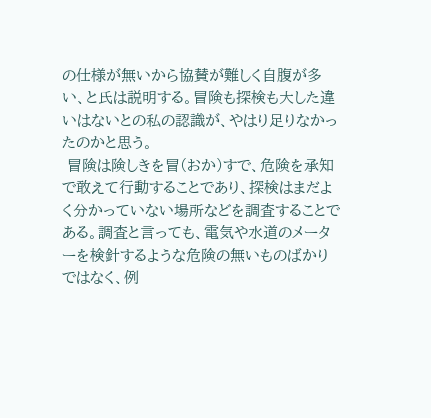の仕様が無いから協賛が難しく自腹が多い、と氏は説明する。冒険も探検も大した違いはないとの私の認識が、やはり足りなかったのかと思う。
 冒険は険しきを冒(おか)すで、危険を承知で敢えて行動することであり、探検はまだよく分かっていない場所などを調査することである。調査と言っても、電気や水道のメーターを検針するような危険の無いものばかりではなく、例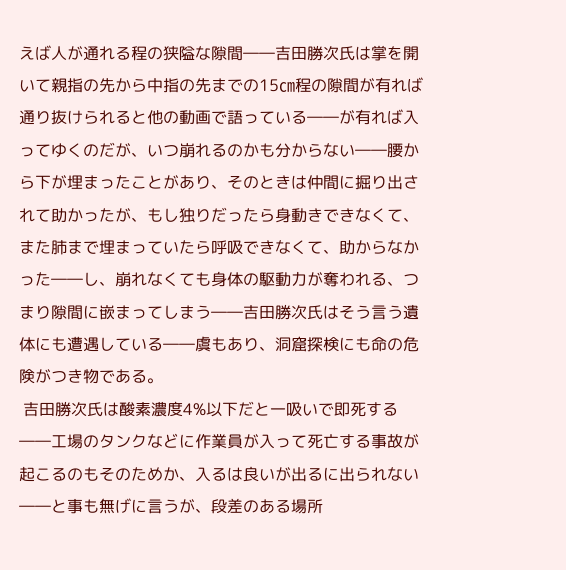えば人が通れる程の狭隘な隙間――吉田勝次氏は掌を開いて親指の先から中指の先までの15㎝程の隙間が有れば通り抜けられると他の動画で語っている――が有れば入ってゆくのだが、いつ崩れるのかも分からない――腰から下が埋まったことがあり、そのときは仲間に掘り出されて助かったが、もし独りだったら身動きできなくて、また肺まで埋まっていたら呼吸できなくて、助からなかった――し、崩れなくても身体の駆動力が奪われる、つまり隙間に嵌まってしまう――吉田勝次氏はそう言う遺体にも遭遇している――虞もあり、洞窟探検にも命の危険がつき物である。
 吉田勝次氏は酸素濃度4%以下だと一吸いで即死する――工場のタンクなどに作業員が入って死亡する事故が起こるのもそのためか、入るは良いが出るに出られない――と事も無げに言うが、段差のある場所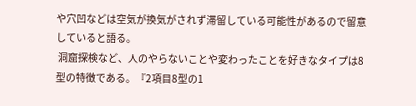や穴凹などは空気が換気がされず滞留している可能性があるので留意していると語る。
 洞窟探検など、人のやらないことや変わったことを好きなタイプは8型の特徴である。『2項目8型の1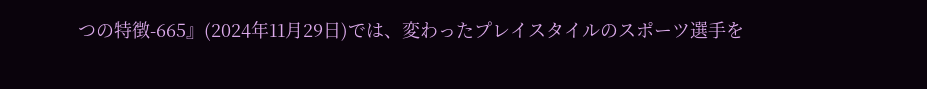つの特徴-665』(2024年11月29日)では、変わったプレイスタイルのスポーツ選手を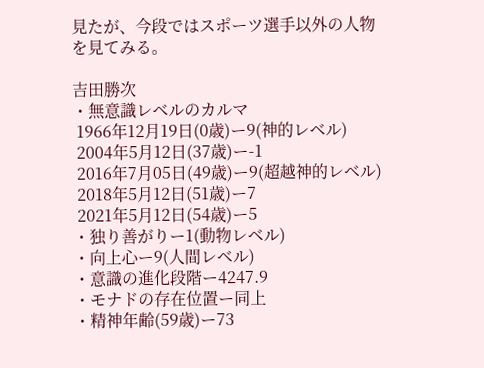見たが、今段ではスポーツ選手以外の人物を見てみる。

吉田勝次
・無意識レベルのカルマ
 1966年12月19日(0歳)ー9(神的レベル)
 2004年5月12日(37歳)ー-1
 2016年7月05日(49歳)ー9(超越神的レベル)
 2018年5月12日(51歳)ー7
 2021年5月12日(54歳)ー5
・独り善がりー1(動物レベル)
・向上心ー9(人間レベル)
・意識の進化段階ー4247.9
・モナドの存在位置ー同上
・精神年齢(59歳)ー73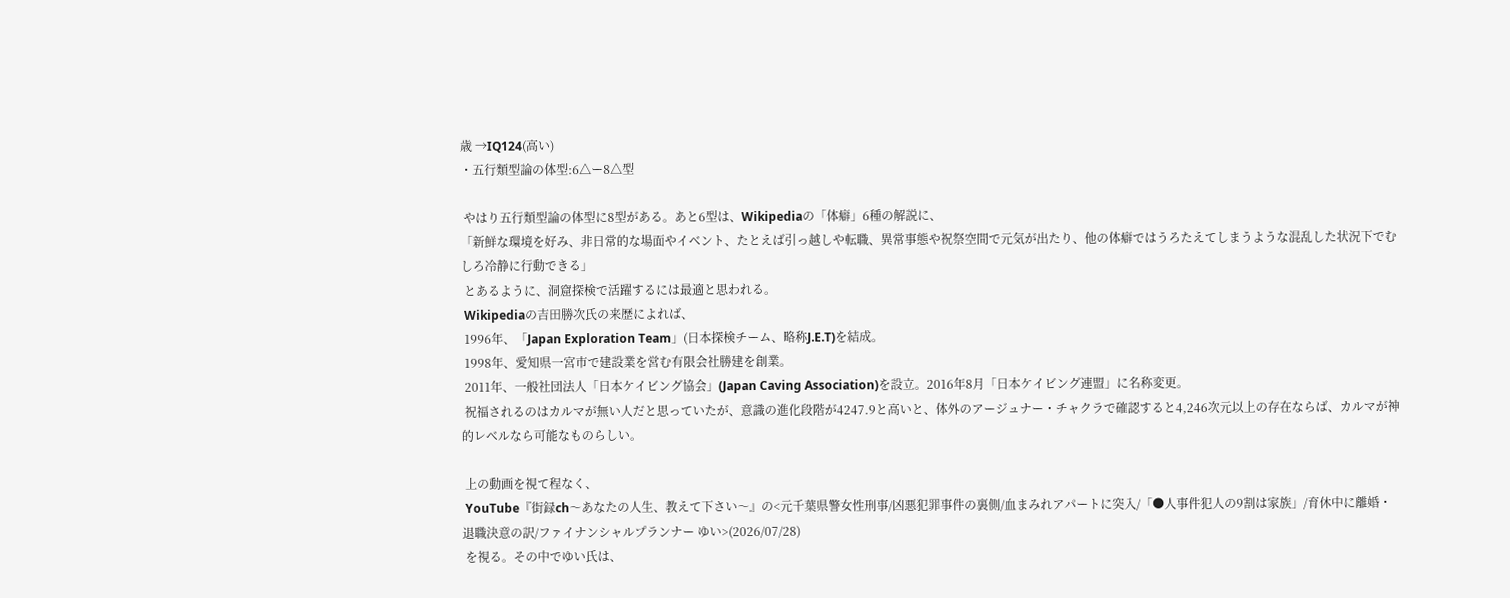歳 →IQ124(高い)
・五行類型論の体型:6△ー8△型

 やはり五行類型論の体型に8型がある。あと6型は、Wikipediaの「体癖」6種の解説に、
「新鮮な環境を好み、非日常的な場面やイベント、たとえば引っ越しや転職、異常事態や祝祭空間で元気が出たり、他の体癖ではうろたえてしまうような混乱した状況下でむしろ冷静に行動できる」
 とあるように、洞窟探検で活躍するには最適と思われる。
 Wikipediaの吉田勝次氏の来歴によれば、
 1996年、「Japan Exploration Team」(日本探検チーム、略称J.E.T)を結成。
 1998年、愛知県一宮市で建設業を営む有限会社勝建を創業。
 2011年、一般社団法人「日本ケイビング協会」(Japan Caving Association)を設立。2016年8月「日本ケイビング連盟」に名称変更。
 祝福されるのはカルマが無い人だと思っていたが、意識の進化段階が4247.9と高いと、体外のアージュナー・チャクラで確認すると4,246次元以上の存在ならば、カルマが神的レベルなら可能なものらしい。

 上の動画を視て程なく、
 YouTube『街録ch〜あなたの人生、教えて下さい〜』の<元千葉県警女性刑事/凶悪犯罪事件の裏側/血まみれアパートに突入/「●人事件犯人の9割は家族」/育休中に離婚・退職決意の訳/ファイナンシャルプランナー ゆい>(2026/07/28)
 を視る。その中でゆい氏は、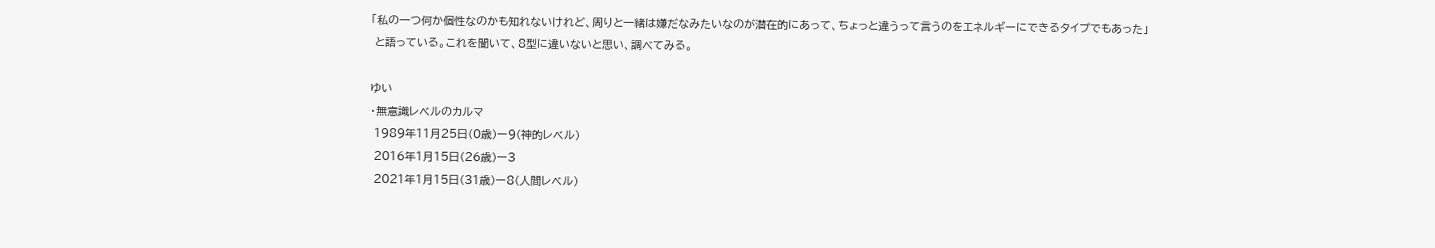「私の一つ何か個性なのかも知れないけれど、周りと一緒は嫌だなみたいなのが潜在的にあって、ちょっと違うって言うのをエネルギーにできるタイプでもあった」
 と語っている。これを聞いて、8型に違いないと思い、調べてみる。

ゆい
・無意識レベルのカルマ
 1989年11月25日(0歳)ー9(神的レベル)
 2016年1月15日(26歳)ー3
 2021年1月15日(31歳)ー8(人間レベル)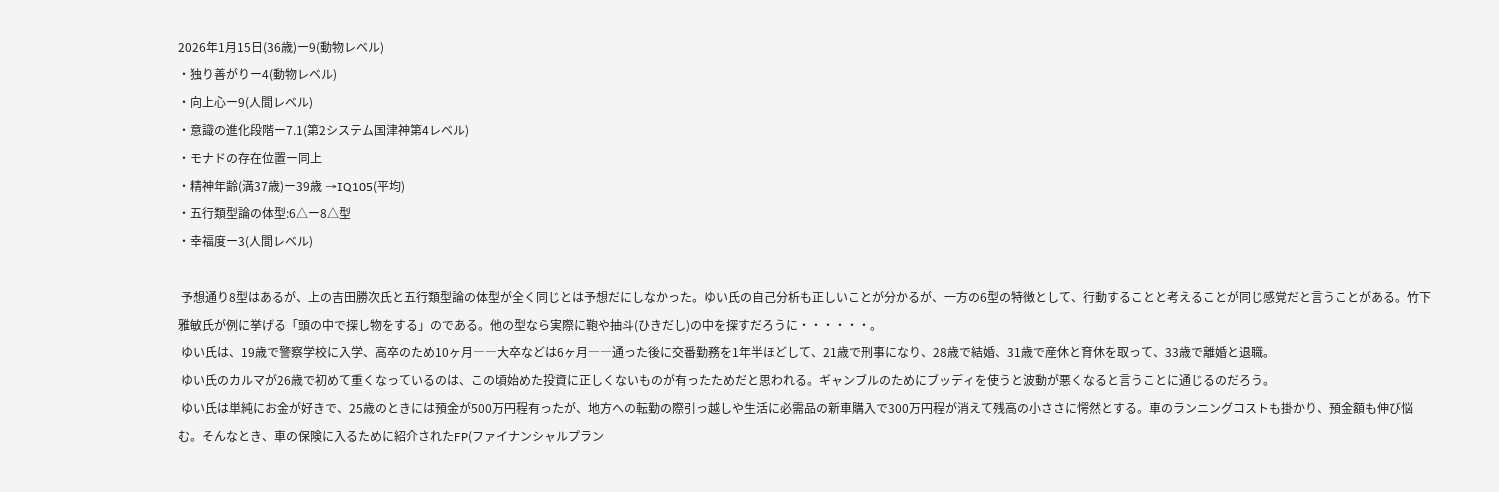2026年1月15日(36歳)ー9(動物レベル)
・独り善がりー4(動物レベル)
・向上心ー9(人間レベル)
・意識の進化段階ー7.1(第2システム国津神第4レベル)
・モナドの存在位置ー同上
・精神年齢(満37歳)ー39歳 →IQ105(平均)
・五行類型論の体型:6△ー8△型
・幸福度ー3(人間レベル)

 予想通り8型はあるが、上の吉田勝次氏と五行類型論の体型が全く同じとは予想だにしなかった。ゆい氏の自己分析も正しいことが分かるが、一方の6型の特徴として、行動することと考えることが同じ感覚だと言うことがある。竹下雅敏氏が例に挙げる「頭の中で探し物をする」のである。他の型なら実際に鞄や抽斗(ひきだし)の中を探すだろうに・・・・・・。
 ゆい氏は、19歳で警察学校に入学、高卒のため10ヶ月――大卒などは6ヶ月――通った後に交番勤務を1年半ほどして、21歳で刑事になり、28歳で結婚、31歳で産休と育休を取って、33歳で離婚と退職。
 ゆい氏のカルマが26歳で初めて重くなっているのは、この頃始めた投資に正しくないものが有ったためだと思われる。ギャンブルのためにブッディを使うと波動が悪くなると言うことに通じるのだろう。
 ゆい氏は単純にお金が好きで、25歳のときには預金が500万円程有ったが、地方への転勤の際引っ越しや生活に必需品の新車購入で300万円程が消えて残高の小ささに愕然とする。車のランニングコストも掛かり、預金額も伸び悩む。そんなとき、車の保険に入るために紹介されたFP(ファイナンシャルプラン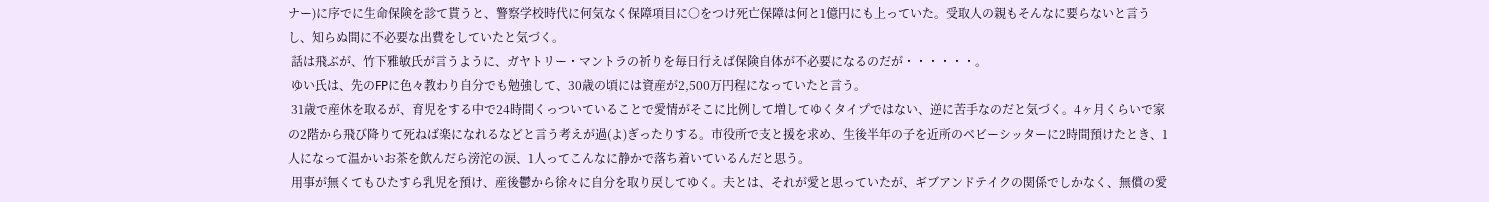ナー)に序でに生命保険を診て貰うと、警察学校時代に何気なく保障項目に○をつけ死亡保障は何と1億円にも上っていた。受取人の親もそんなに要らないと言うし、知らぬ間に不必要な出費をしていたと気づく。
 話は飛ぶが、竹下雅敏氏が言うように、ガヤトリー・マントラの祈りを毎日行えば保険自体が不必要になるのだが・・・・・・。
 ゆい氏は、先のFPに色々教わり自分でも勉強して、30歳の頃には資産が2,500万円程になっていたと言う。
 31歳で産休を取るが、育児をする中で24時間くっついていることで愛情がそこに比例して増してゆくタイプではない、逆に苦手なのだと気づく。4ヶ月くらいで家の2階から飛び降りて死ねば楽になれるなどと言う考えが過(よ)ぎったりする。市役所で支と援を求め、生後半年の子を近所のベビーシッターに2時間預けたとき、1人になって温かいお茶を飲んだら滂沱の涙、1人ってこんなに静かで落ち着いているんだと思う。
 用事が無くてもひたすら乳児を預け、産後鬱から徐々に自分を取り戻してゆく。夫とは、それが愛と思っていたが、ギブアンドテイクの関係でしかなく、無償の愛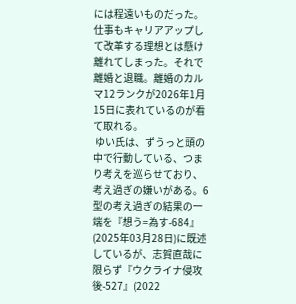には程遠いものだった。仕事もキャリアアップして改革する理想とは懸け離れてしまった。それで離婚と退職。離婚のカルマ12ランクが2026年1月15日に表れているのが看て取れる。
 ゆい氏は、ずうっと頭の中で行動している、つまり考えを巡らせており、考え過ぎの嫌いがある。6型の考え過ぎの結果の一端を『想う=為す-684』(2025年03月28日)に既述しているが、志賀直哉に限らず『ウクライナ侵攻後-527』(2022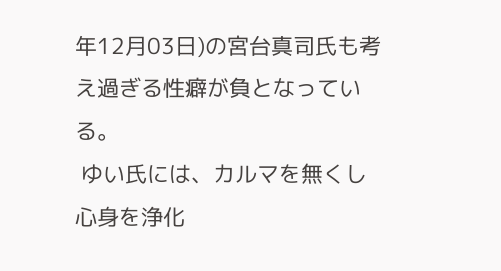年12月03日)の宮台真司氏も考え過ぎる性癖が負となっている。
 ゆい氏には、カルマを無くし心身を浄化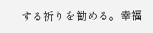する祈りを勧める。幸福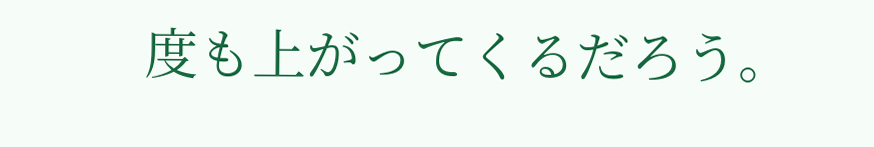度も上がってくるだろう。